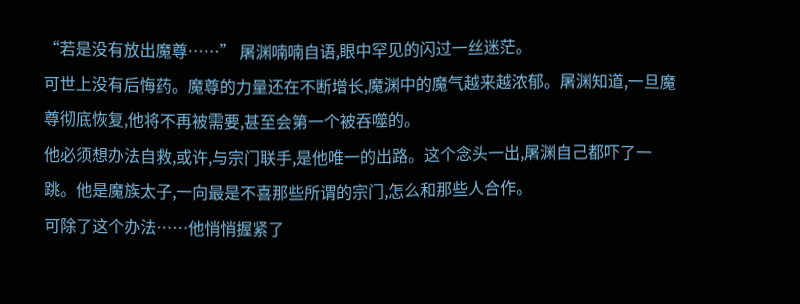“若是没有放出魔尊……” 屠渊喃喃自语,眼中罕见的闪过一丝迷茫。
可世上没有后悔药。魔尊的力量还在不断增长,魔渊中的魔气越来越浓郁。屠渊知道,一旦魔尊彻底恢复,他将不再被需要,甚至会第一个被吞噬的。
他必须想办法自救,或许,与宗门联手,是他唯一的出路。这个念头一出,屠渊自己都吓了一跳。他是魔族太子,一向最是不喜那些所谓的宗门,怎么和那些人合作。
可除了这个办法……他悄悄握紧了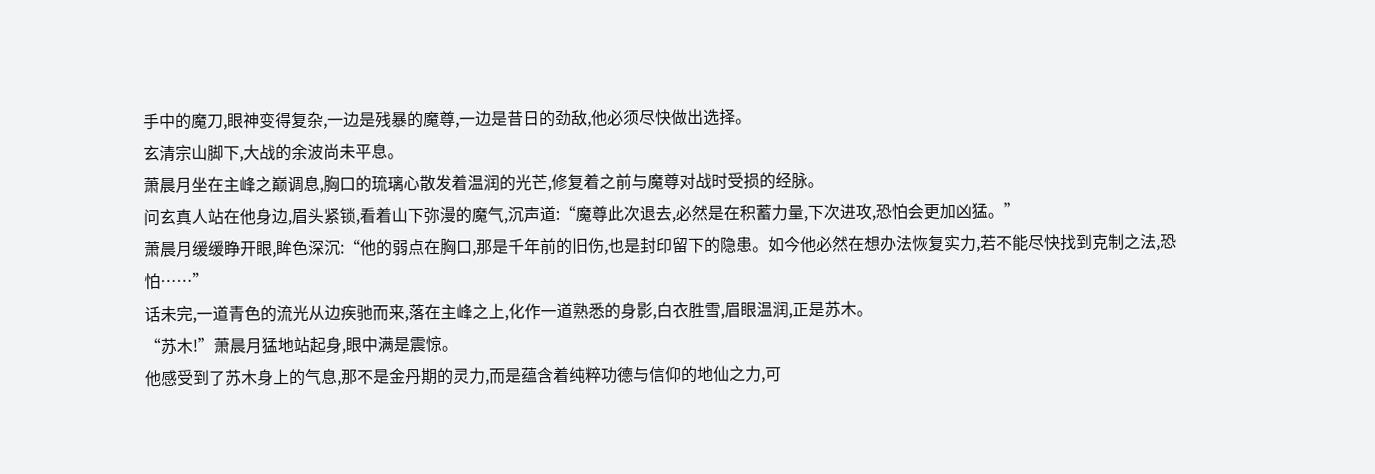手中的魔刀,眼神变得复杂,一边是残暴的魔尊,一边是昔日的劲敌,他必须尽快做出选择。
玄清宗山脚下,大战的余波尚未平息。
萧晨月坐在主峰之巅调息,胸口的琉璃心散发着温润的光芒,修复着之前与魔尊对战时受损的经脉。
问玄真人站在他身边,眉头紧锁,看着山下弥漫的魔气,沉声道:“魔尊此次退去,必然是在积蓄力量,下次进攻,恐怕会更加凶猛。”
萧晨月缓缓睁开眼,眸色深沉:“他的弱点在胸口,那是千年前的旧伤,也是封印留下的隐患。如今他必然在想办法恢复实力,若不能尽快找到克制之法,恐怕……”
话未完,一道青色的流光从边疾驰而来,落在主峰之上,化作一道熟悉的身影,白衣胜雪,眉眼温润,正是苏木。
“苏木!”萧晨月猛地站起身,眼中满是震惊。
他感受到了苏木身上的气息,那不是金丹期的灵力,而是蕴含着纯粹功德与信仰的地仙之力,可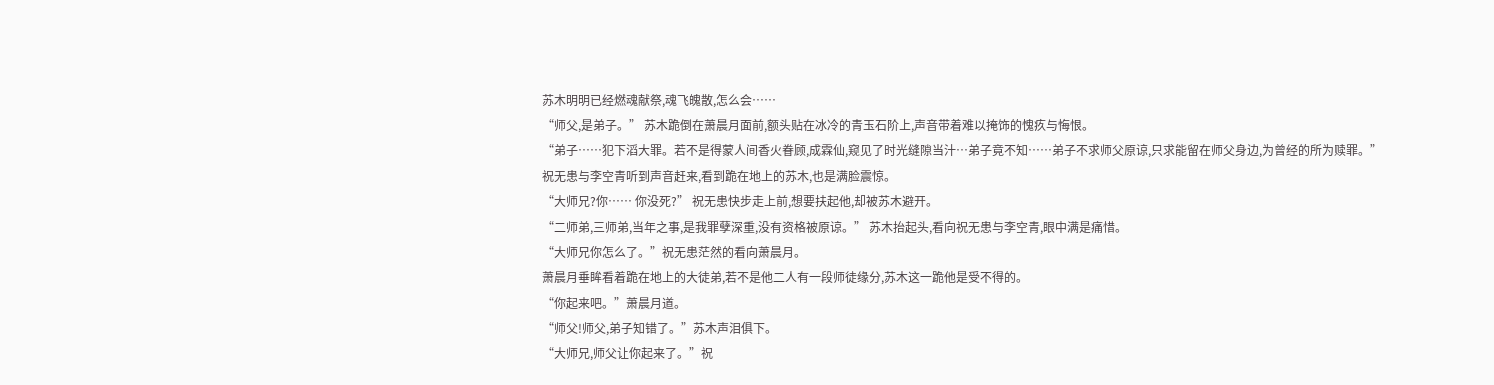苏木明明已经燃魂献祭,魂飞魄散,怎么会……
“师父,是弟子。” 苏木跪倒在萧晨月面前,额头贴在冰冷的青玉石阶上,声音带着难以掩饰的愧疚与悔恨。
“弟子……犯下滔大罪。若不是得蒙人间香火眷顾,成霖仙,窥见了时光缝隙当汁…弟子竟不知……弟子不求师父原谅,只求能留在师父身边,为曾经的所为赎罪。”
祝无患与李空青听到声音赶来,看到跪在地上的苏木,也是满脸震惊。
“大师兄?你…… 你没死?” 祝无患快步走上前,想要扶起他,却被苏木避开。
“二师弟,三师弟,当年之事,是我罪孽深重,没有资格被原谅。” 苏木抬起头,看向祝无患与李空青,眼中满是痛惜。
“大师兄你怎么了。”祝无患茫然的看向萧晨月。
萧晨月垂眸看着跪在地上的大徒弟,若不是他二人有一段师徒缘分,苏木这一跪他是受不得的。
“你起来吧。”萧晨月道。
“师父!师父,弟子知错了。”苏木声泪俱下。
“大师兄,师父让你起来了。”祝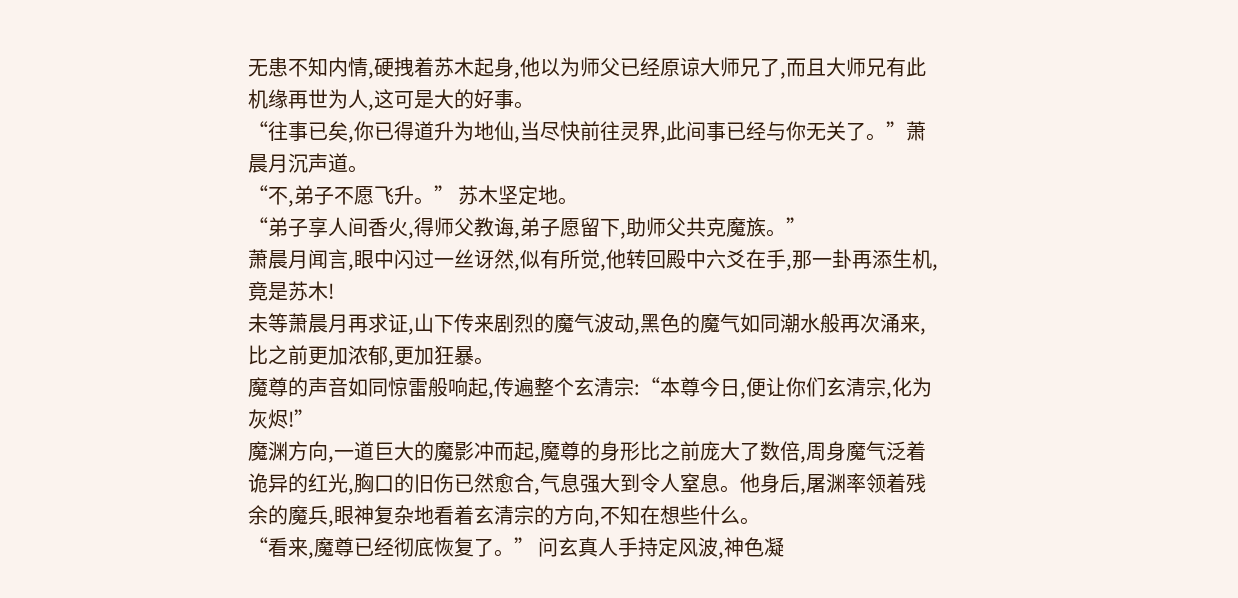无患不知内情,硬拽着苏木起身,他以为师父已经原谅大师兄了,而且大师兄有此机缘再世为人,这可是大的好事。
“往事已矣,你已得道升为地仙,当尽快前往灵界,此间事已经与你无关了。”萧晨月沉声道。
“不,弟子不愿飞升。” 苏木坚定地。
“弟子享人间香火,得师父教诲,弟子愿留下,助师父共克魔族。”
萧晨月闻言,眼中闪过一丝讶然,似有所觉,他转回殿中六爻在手,那一卦再添生机,竟是苏木!
未等萧晨月再求证,山下传来剧烈的魔气波动,黑色的魔气如同潮水般再次涌来,比之前更加浓郁,更加狂暴。
魔尊的声音如同惊雷般响起,传遍整个玄清宗:“本尊今日,便让你们玄清宗,化为灰烬!”
魔渊方向,一道巨大的魔影冲而起,魔尊的身形比之前庞大了数倍,周身魔气泛着诡异的红光,胸口的旧伤已然愈合,气息强大到令人窒息。他身后,屠渊率领着残余的魔兵,眼神复杂地看着玄清宗的方向,不知在想些什么。
“看来,魔尊已经彻底恢复了。” 问玄真人手持定风波,神色凝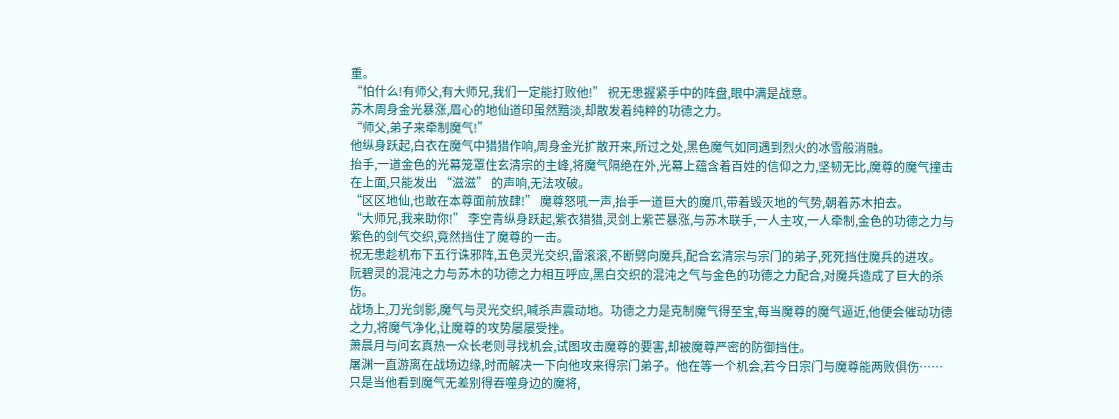重。
“怕什么!有师父,有大师兄,我们一定能打败他!” 祝无患握紧手中的阵盘,眼中满是战意。
苏木周身金光暴涨,眉心的地仙道印虽然黯淡,却散发着纯粹的功德之力。
“师父,弟子来牵制魔气!”
他纵身跃起,白衣在魔气中猎猎作响,周身金光扩散开来,所过之处,黑色魔气如同遇到烈火的冰雪般消融。
抬手,一道金色的光幕笼罩住玄清宗的主峰,将魔气隔绝在外,光幕上蕴含着百姓的信仰之力,坚韧无比,魔尊的魔气撞击在上面,只能发出 “滋滋” 的声响,无法攻破。
“区区地仙,也敢在本尊面前放肆!” 魔尊怒吼一声,抬手一道巨大的魔爪,带着毁灭地的气势,朝着苏木拍去。
“大师兄,我来助你!” 李空青纵身跃起,紫衣猎猎,灵剑上紫芒暴涨,与苏木联手,一人主攻,一人牵制,金色的功德之力与紫色的剑气交织,竟然挡住了魔尊的一击。
祝无患趁机布下五行诛邪阵,五色灵光交织,雷滚滚,不断劈向魔兵,配合玄清宗与宗门的弟子,死死挡住魔兵的进攻。
阮碧灵的混沌之力与苏木的功德之力相互呼应,黑白交织的混沌之气与金色的功德之力配合,对魔兵造成了巨大的杀伤。
战场上,刀光剑影,魔气与灵光交织,喊杀声震动地。功德之力是克制魔气得至宝,每当魔尊的魔气逼近,他便会催动功德之力,将魔气净化,让魔尊的攻势屡屡受挫。
萧晨月与问玄真热一众长老则寻找机会,试图攻击魔尊的要害,却被魔尊严密的防御挡住。
屠渊一直游离在战场边缘,时而解决一下向他攻来得宗门弟子。他在等一个机会,若今日宗门与魔尊能两败俱伤……
只是当他看到魔气无差别得吞噬身边的魔将,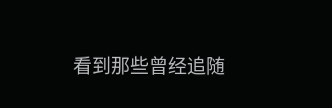看到那些曾经追随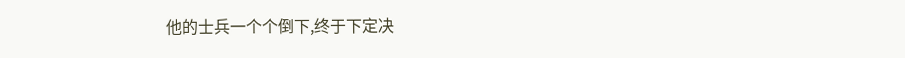他的士兵一个个倒下,终于下定决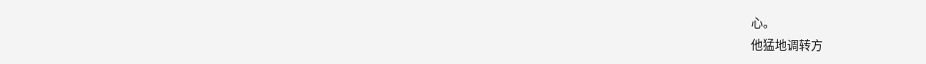心。
他猛地调转方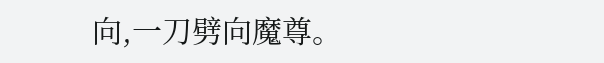向,一刀劈向魔尊。